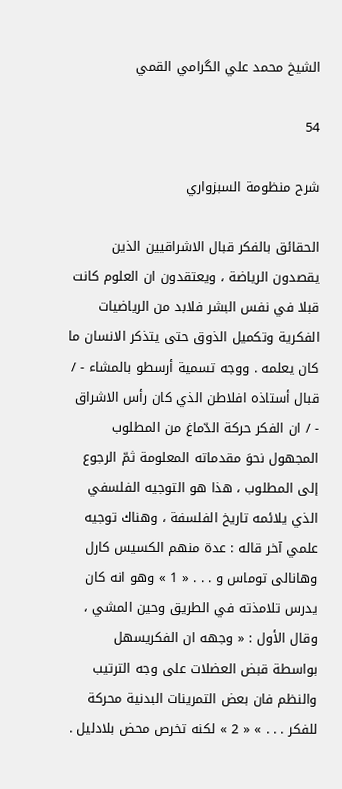الشيخ محمد علي الگرامي القمي

54

شرح منظومة السبزواري

الحقائق بالفكر قبال الاشراقيين الذين يقصدون الرياضة ، ويعتقدون ان العلوم كانت قبلا في نفس البشر فلابد من الرياضيات الفكرية وتكميل الذوق حتى يتذكر الانسان ما كان يعلمه . ووجه تسمية أرسطو بالمشاء - / قبال أستاذه افلاطن الذي كان رأس الاشراق - / ان الفكر حركة الدّماغ من المطلوب المجهول نحوَ مقدماته المعلومة ثمّ الرجوع إلى المطلوب ، هذا هو التوجيه الفلسفي الذي يلائمه تاريخ الفلسفة ، وهناك توجيه علمي آخر قاله : عدة منهم الكسيس كارل وهانالى توماس و . . . « 1 » وهو انه كان يدرس تلامذته في الطريق وحين المشي ، وقال الأول : « وجهه ان الفكريسهل بواسطة قبض العضلات على وجه الترتيب والنظم فان بعض التمرينات البدنية محركة للفكر . . . » « 2 » لكنه تخرص محض بلادليل .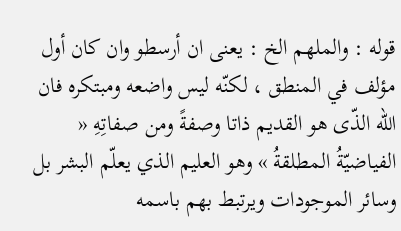قوله : والملهم الخ : يعنى ان أرسطو وان كان أول مؤلف في المنطق ، لكنّه ليس واضعه ومبتكره فان اللّه الذّى هو القديم ذاتا وصفةً ومن صفاتِهِ « الفياضيّةُ المطلقةُ » وهو العليم الذي يعلّم البشر بل وسائر الموجودات ويرتبط بهم باسمه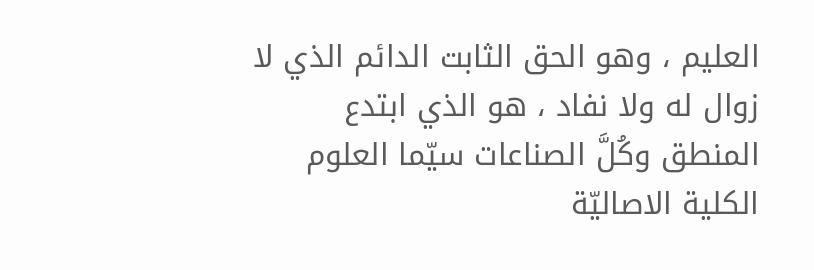العليم ، وهو الحق الثابت الدائم الذي لا زوال له ولا نفاد ، هو الذي ابتدع المنطق وكُلَّ الصناعات سيّما العلوم الكلية الاصاليّة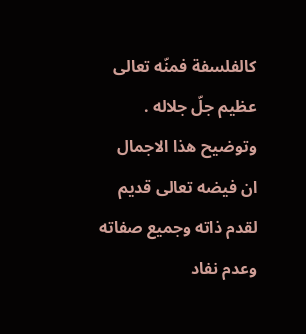كالفلسفة فمنّه تعالى عظيم جلّ جلاله . وتوضيح هذا الاجمال ان فيضه تعالى قديم لقدم ذاته وجميع صفاته وعدم نفاد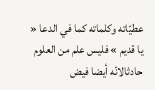عطيّاته وكلماته كما في الدعا « يا قديم » فليس علم من العلوم حادثالانّه أيضا فيض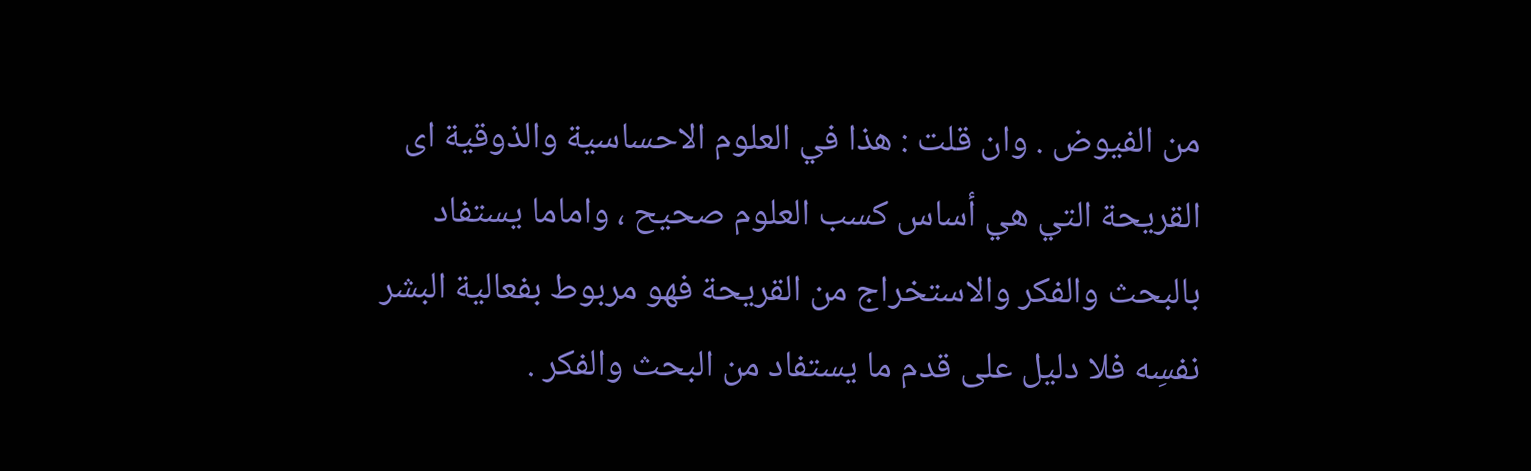من الفيوض . وان قلت : هذا في العلوم الاحساسية والذوقية اى القريحة التي هي أساس كسب العلوم صحيح ، واماما يستفاد بالبحث والفكر والاستخراج من القريحة فهو مربوط بفعالية البشر نفسِه فلا دليل على قدم ما يستفاد من البحث والفكر .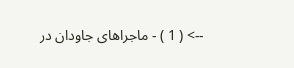--> ( 1 ) - ماجراهاى جاودان در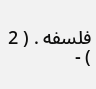فلسفه . ( 2 ) -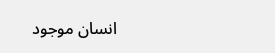انسان موجود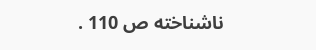ناشناخته ص 110 .